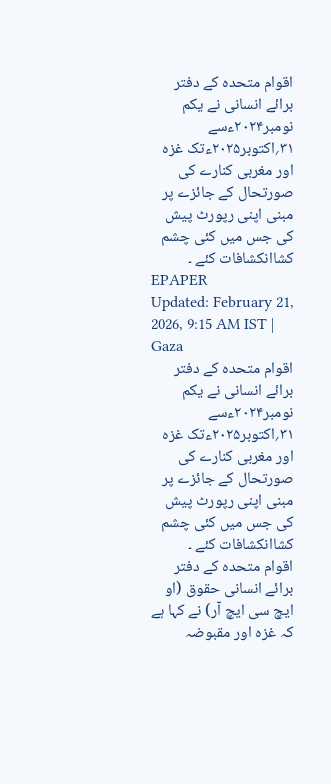اقوام متحدہ کے دفتر برائے انسانی نے یکم نومبر۲۰۲۴ءسے ۳۱؍اکتوبر۲۰۲۵ءتک غزہ اور مغربی کنارے کی صورتحال کے جائزے پر مبنی اپنی رپورٹ پیش کی جس میں کئی چشم کشاانکشافات کئے ۔
EPAPER
Updated: February 21, 2026, 9:15 AM IST | Gaza
اقوام متحدہ کے دفتر برائے انسانی نے یکم نومبر۲۰۲۴ءسے ۳۱؍اکتوبر۲۰۲۵ءتک غزہ اور مغربی کنارے کی صورتحال کے جائزے پر مبنی اپنی رپورٹ پیش کی جس میں کئی چشم کشاانکشافات کئے ۔
اقوام متحدہ کے دفتر برائے انسانی حقوق (او ایچ سی ایچ آر) نے کہا ہے کہ غزہ اور مقبوضہ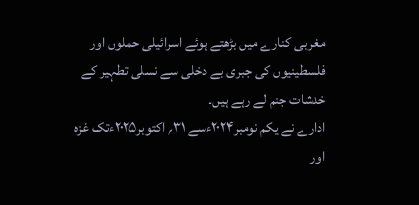مغربی کنارے میں بڑھتے ہوئے اسرائیلی حملوں اور فلسطینیوں کی جبری بے دخلی سے نسلی تطہیر کے خدشات جنم لے رہے ہیں۔
ادارے نے یکم نومبر۲۰۲۴ءسے ۳۱؍ اکتوبر۲۰۲۵ءتک غزہ اور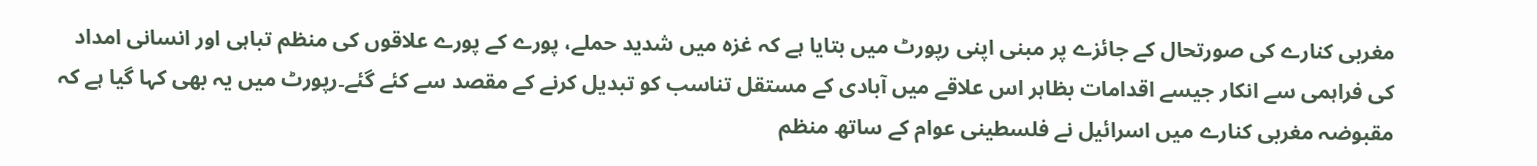مغربی کنارے کی صورتحال کے جائزے پر مبنی اپنی رپورٹ میں بتایا ہے کہ غزہ میں شدید حملے، پورے کے پورے علاقوں کی منظم تباہی اور انسانی امداد کی فراہمی سے انکار جیسے اقدامات بظاہر اس علاقے میں آبادی کے مستقل تناسب کو تبدیل کرنے کے مقصد سے کئے گئے۔رپورٹ میں یہ بھی کہا گیا ہے کہ مقبوضہ مغربی کنارے میں اسرائیل نے فلسطینی عوام کے ساتھ منظم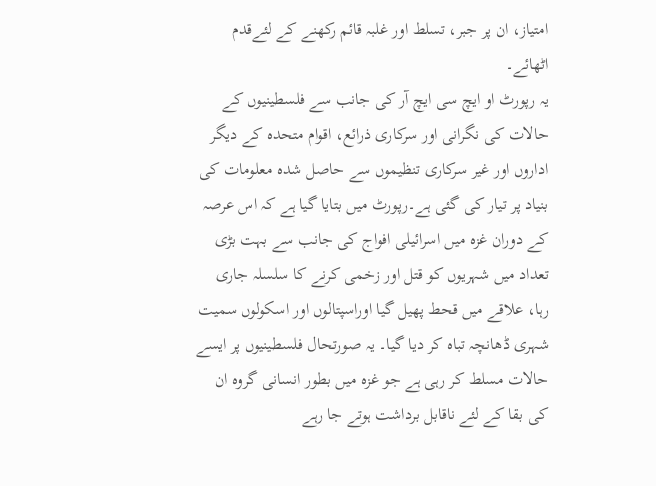امتیاز، ان پر جبر، تسلط اور غلبہ قائم رکھنے کے لئےقدم اٹھائے۔
یہ رپورٹ او ایچ سی ایچ آر کی جانب سے فلسطینیوں کے حالات کی نگرانی اور سرکاری ذرائع، اقوام متحدہ کے دیگر اداروں اور غیر سرکاری تنظیموں سے حاصل شدہ معلومات کی بنیاد پر تیار کی گئی ہے۔رپورٹ میں بتایا گیا ہے کہ اس عرصہ کے دوران غزہ میں اسرائیلی افواج کی جانب سے بہت بڑی تعداد میں شہریوں کو قتل اور زخمی کرنے کا سلسلہ جاری رہا، علاقے میں قحط پھیل گیا اوراسپتالوں اور اسکولوں سمیت شہری ڈھانچہ تباہ کر دیا گیا۔ یہ صورتحال فلسطینیوں پر ایسے حالات مسلط کر رہی ہے جو غزہ میں بطور انسانی گروہ ان کی بقا کے لئے ناقابل برداشت ہوتے جا رہے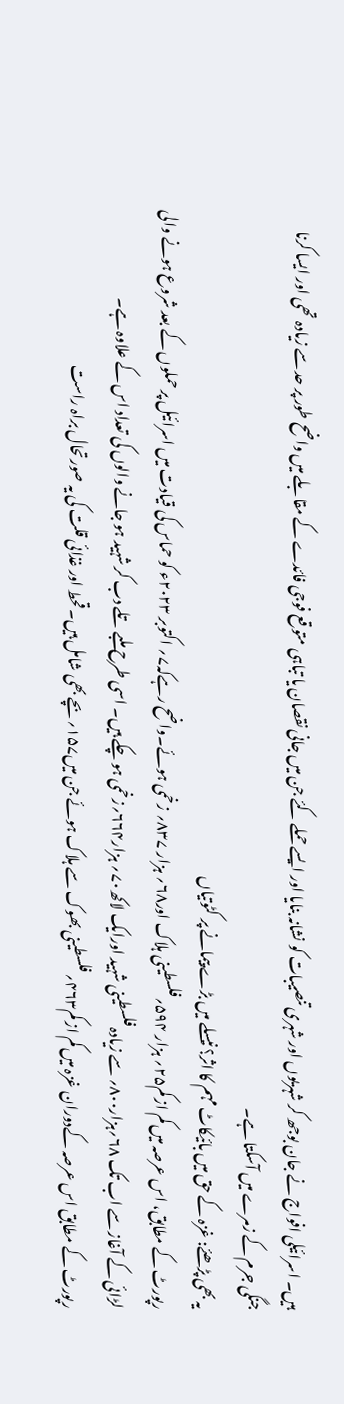ہیں۔ اسرائیلی افواج نے جان بوجھ کر شہریوں اور شہری تنصیبات کو نشانہ بنایا اور ایسے حملے کئے جن میں جانی نقصان یا تباہی متوقع فوجی فائدے کے مقابلے میں واضح طور پر حد سے زیادہ تھی اور ایسا کرنا جنگی جرم کے زمرے میں آسکتا ہے۔
یہ بھی پڑھئے: غزہ کے حق میں بائیکاٹ مہم کا اثر؟ نیسلے میں بڑے پیمانے پر کٹوتیاں
رپورٹ کے مطابق، اس عرصہ میں کم از کم۲۵؍ ہزار ۵۹۴؍فلسطینی ہلاک اور۶۸؍ ہزار ۸۳۷؍ زخمی ہوئے۔واضح رہےکہ۷؍ اکتوبر ۲۰۲۳ء کو حماس کی قیادت میں اسرائیل پر حملوں کے بعد شروع ہونے والی لڑائی کے آغاز سے اب تک ۶۸؍ہزار۸۰۰؍ سے زیادہ فلسطینی شہید اورایک لاکھ۷۰؍ ہزار۶۶۴؍زخمی ہو چکے ہیں۔ اسی طرح ملبے تلے دب کر شہید ہو جانے والوں کی تعداد اس کے علاوہ ہے۔
رپورٹ کے مطابق اس عرصہ کےدوران غزہ میں کم از کم۴۶۳؍ فلسطینی بھوک سے ہلاک ہوئے جن میں۱۵۷؍بچے بھی شامل ہیں۔ قحط اور غذائی قلت کی یہ صورتحال براہ راست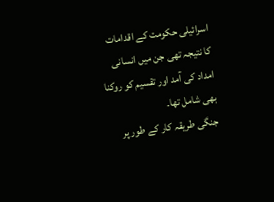اسرائیلی حکومت کے اقدامات کا نتیجہ تھی جن میں انسانی امداد کی آمد اور تقسیم کو روکنا بھی شامل تھا۔
جنگی طریقہ کار کے طور پر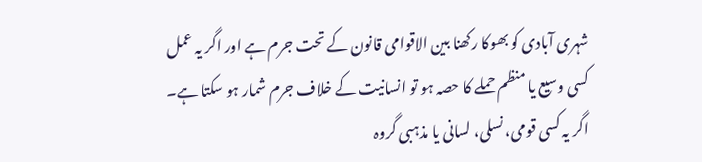شہری آبادی کو بھوکا رکھنا بین الاقوامی قانون کے تحت جرم ہے اور اگر یہ عمل کسی وسیع یا منظم حملے کا حصہ ہو تو انسانیت کے خلاف جرم شمار ہو سکتا ہے۔ اگر یہ کسی قومی، نسلی، لسانی یا مذہبی گروہ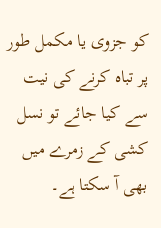کو جزوی یا مکمل طور پر تباہ کرنے کی نیت سے کیا جائے تو نسل کشی کے زمرے میں بھی آ سکتا ہے۔